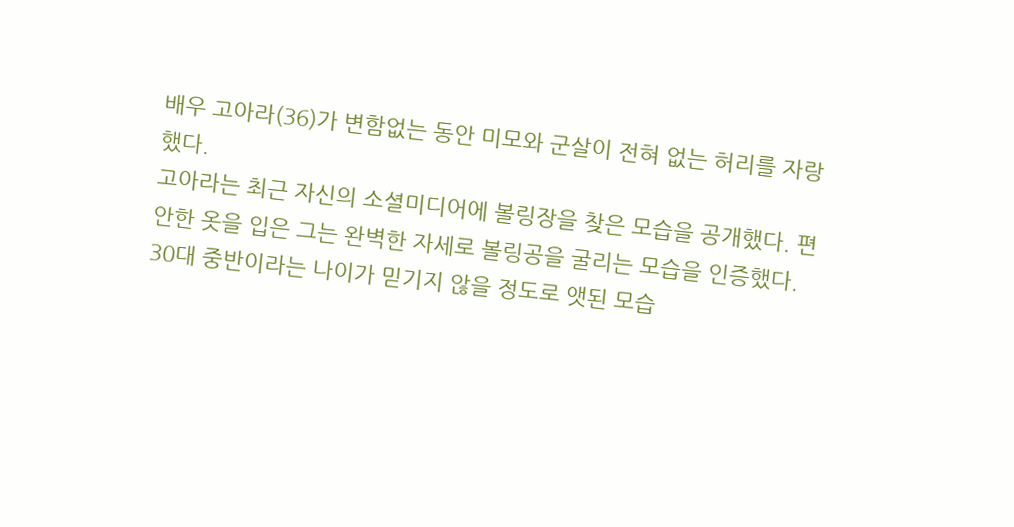배우 고아라(36)가 변함없는 동안 미모와 군살이 전혀 없는 허리를 자랑했다.
고아라는 최근 자신의 소셜미디어에 볼링장을 찾은 모습을 공개했다. 편안한 옷을 입은 그는 완벽한 자세로 볼링공을 굴리는 모습을 인증했다.
30대 중반이라는 나이가 믿기지 않을 정도로 앳된 모습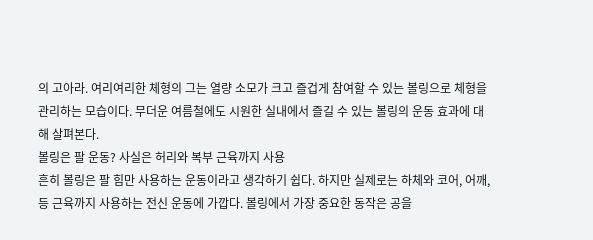의 고아라. 여리여리한 체형의 그는 열량 소모가 크고 즐겁게 참여할 수 있는 볼링으로 체형을 관리하는 모습이다. 무더운 여름철에도 시원한 실내에서 즐길 수 있는 볼링의 운동 효과에 대해 살펴본다.
볼링은 팔 운동? 사실은 허리와 복부 근육까지 사용
흔히 볼링은 팔 힘만 사용하는 운동이라고 생각하기 쉽다. 하지만 실제로는 하체와 코어, 어깨, 등 근육까지 사용하는 전신 운동에 가깝다. 볼링에서 가장 중요한 동작은 공을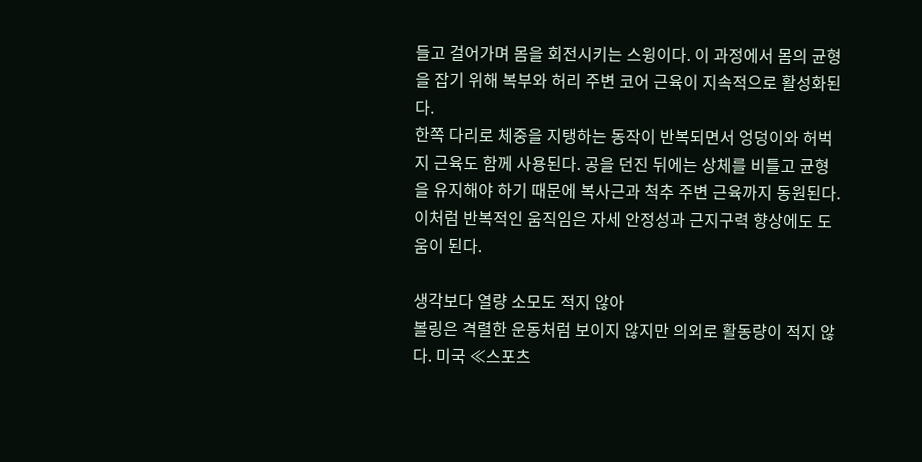들고 걸어가며 몸을 회전시키는 스윙이다. 이 과정에서 몸의 균형을 잡기 위해 복부와 허리 주변 코어 근육이 지속적으로 활성화된다.
한쪽 다리로 체중을 지탱하는 동작이 반복되면서 엉덩이와 허벅지 근육도 함께 사용된다. 공을 던진 뒤에는 상체를 비틀고 균형을 유지해야 하기 때문에 복사근과 척추 주변 근육까지 동원된다. 이처럼 반복적인 움직임은 자세 안정성과 근지구력 향상에도 도움이 된다.

생각보다 열량 소모도 적지 않아
볼링은 격렬한 운동처럼 보이지 않지만 의외로 활동량이 적지 않다. 미국 ≪스포츠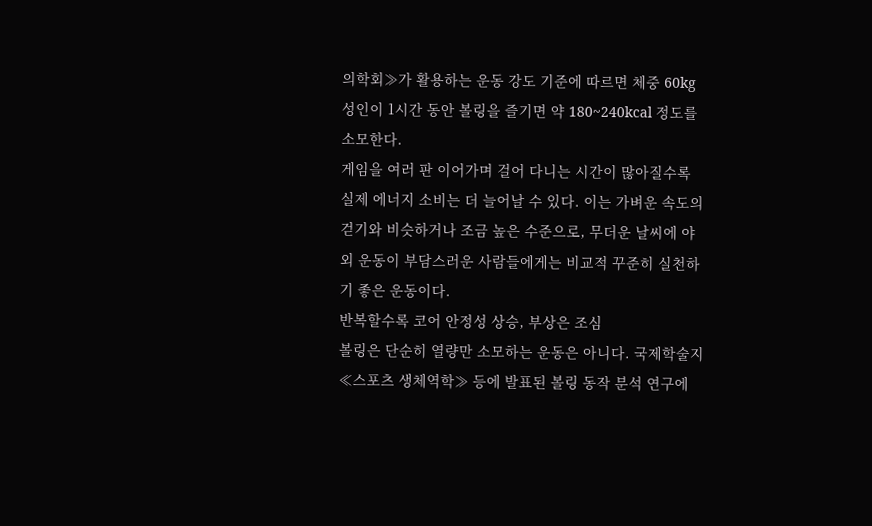의학회≫가 활용하는 운동 강도 기준에 따르면 체중 60kg 성인이 1시간 동안 볼링을 즐기면 약 180~240kcal 정도를 소모한다.
게임을 여러 판 이어가며 걸어 다니는 시간이 많아질수록 실제 에너지 소비는 더 늘어날 수 있다. 이는 가벼운 속도의 걷기와 비슷하거나 조금 높은 수준으로, 무더운 날씨에 야외 운동이 부담스러운 사람들에게는 비교적 꾸준히 실천하기 좋은 운동이다.
반복할수록 코어 안정성 상승, 부상은 조심
볼링은 단순히 열량만 소모하는 운동은 아니다. 국제학술지 ≪스포츠 생체역학≫ 등에 발표된 볼링 동작 분석 연구에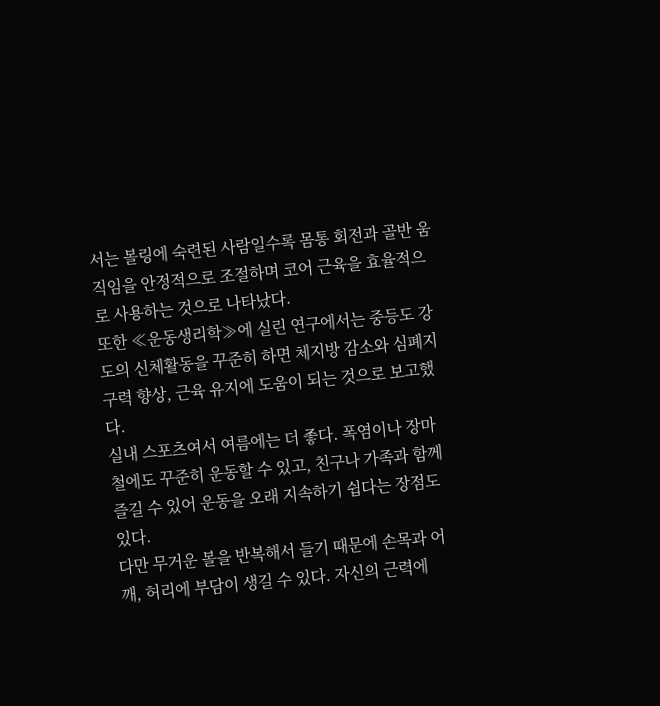서는 볼링에 숙련된 사람일수록 몸통 회전과 골반 움직임을 안정적으로 조절하며 코어 근육을 효율적으로 사용하는 것으로 나타났다.
또한 ≪운동생리학≫에 실린 연구에서는 중등도 강도의 신체활동을 꾸준히 하면 체지방 감소와 심폐지구력 향상, 근육 유지에 도움이 되는 것으로 보고했다.
실내 스포츠여서 여름에는 더 좋다. 폭염이나 장마철에도 꾸준히 운동할 수 있고, 친구나 가족과 함께 즐길 수 있어 운동을 오래 지속하기 쉽다는 장점도 있다.
다만 무거운 볼을 반복해서 들기 때문에 손목과 어깨, 허리에 부담이 생길 수 있다. 자신의 근력에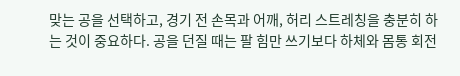맞는 공을 선택하고, 경기 전 손목과 어깨, 허리 스트레칭을 충분히 하는 것이 중요하다. 공을 던질 때는 팔 힘만 쓰기보다 하체와 몸통 회전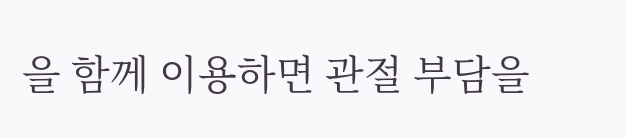을 함께 이용하면 관절 부담을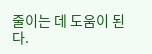줄이는 데 도움이 된다.